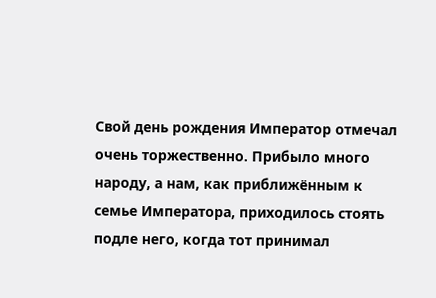Свой день рождения Император отмечал очень торжественно. Прибыло много народу, а нам, как приближённым к семье Императора, приходилось стоять подле него, когда тот принимал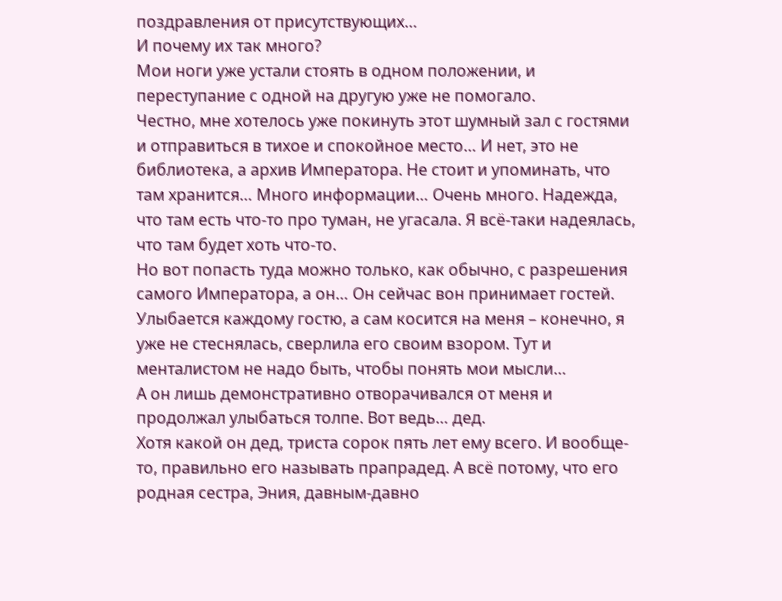поздравления от присутствующих…
И почему их так много?
Мои ноги уже устали стоять в одном положении, и переступание с одной на другую уже не помогало.
Честно, мне хотелось уже покинуть этот шумный зал с гостями и отправиться в тихое и спокойное место… И нет, это не библиотека, а архив Императора. Не стоит и упоминать, что там хранится… Много информации… Очень много. Надежда, что там есть что-то про туман, не угасала. Я всё-таки надеялась, что там будет хоть что-то.
Но вот попасть туда можно только, как обычно, с разрешения самого Императора, а он… Он сейчас вон принимает гостей. Улыбается каждому гостю, а сам косится на меня – конечно, я уже не стеснялась, сверлила его своим взором. Тут и менталистом не надо быть, чтобы понять мои мысли…
А он лишь демонстративно отворачивался от меня и продолжал улыбаться толпе. Вот ведь… дед.
Хотя какой он дед, триста сорок пять лет ему всего. И вообще-то, правильно его называть прапрадед. А всё потому, что его родная сестра, Эния, давным-давно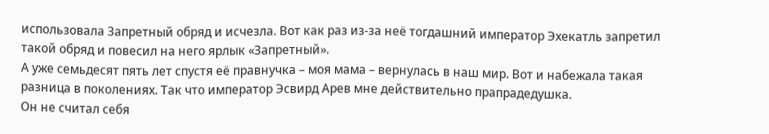использовала Запретный обряд и исчезла. Вот как раз из-за неё тогдашний император Эхекатль запретил такой обряд и повесил на него ярлык «Запретный».
А уже семьдесят пять лет спустя её правнучка – моя мама – вернулась в наш мир. Вот и набежала такая разница в поколениях. Так что император Эсвирд Арев мне действительно прапрадедушка.
Он не считал себя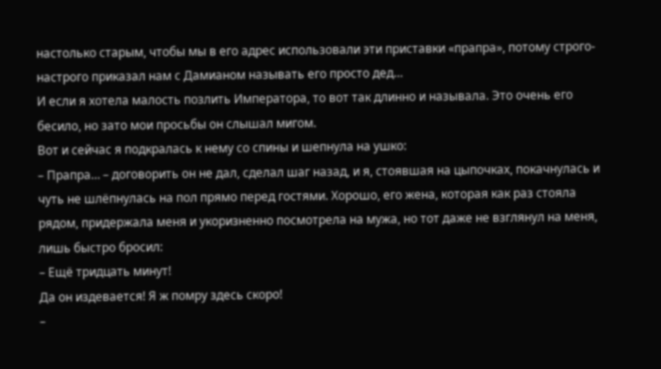настолько старым, чтобы мы в его адрес использовали эти приставки «прапра», потому строго-настрого приказал нам с Дамианом называть его просто дед…
И если я хотела малость позлить Императора, то вот так длинно и называла. Это очень его бесило, но зато мои просьбы он слышал мигом.
Вот и сейчас я подкралась к нему со спины и шепнула на ушко:
– Прапра… – договорить он не дал, сделал шаг назад, и я, стоявшая на цыпочках, покачнулась и чуть не шлёпнулась на пол прямо перед гостями. Хорошо, его жена, которая как раз стояла рядом, придержала меня и укоризненно посмотрела на мужа, но тот даже не взглянул на меня, лишь быстро бросил:
– Ещё тридцать минут!
Да он издевается! Я ж помру здесь скоро!
–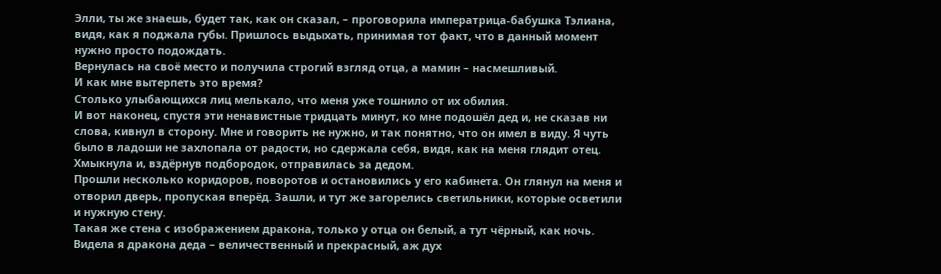Элли, ты же знаешь, будет так, как он сказал, – проговорила императрица-бабушка Тэлиана, видя, как я поджала губы. Пришлось выдыхать, принимая тот факт, что в данный момент нужно просто подождать.
Вернулась на своё место и получила строгий взгляд отца, а мамин – насмешливый.
И как мне вытерпеть это время?
Столько улыбающихся лиц мелькало, что меня уже тошнило от их обилия.
И вот наконец, спустя эти ненавистные тридцать минут, ко мне подошёл дед и, не сказав ни слова, кивнул в сторону. Мне и говорить не нужно, и так понятно, что он имел в виду. Я чуть было в ладоши не захлопала от радости, но сдержала себя, видя, как на меня глядит отец.
Хмыкнула и, вздёрнув подбородок, отправилась за дедом.
Прошли несколько коридоров, поворотов и остановились у его кабинета. Он глянул на меня и отворил дверь, пропуская вперёд. Зашли, и тут же загорелись светильники, которые осветили и нужную стену.
Такая же стена с изображением дракона, только у отца он белый, а тут чёрный, как ночь. Видела я дракона деда – величественный и прекрасный, аж дух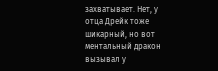захватывает. Нет, у отца Дрейк тоже шикарный, но вот ментальный дракон вызывал у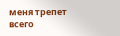меня трепет всего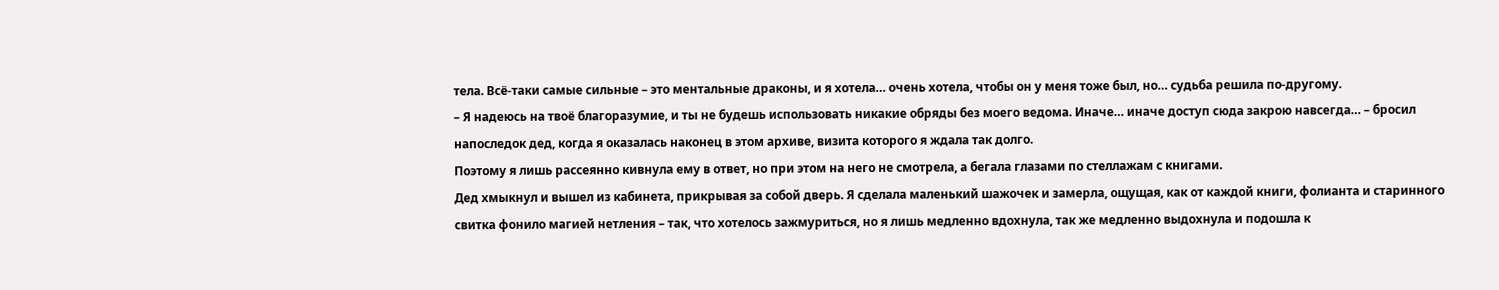тела. Всё-таки самые сильные – это ментальные драконы, и я хотела… очень хотела, чтобы он у меня тоже был, но… судьба решила по-другому.
– Я надеюсь на твоё благоразумие, и ты не будешь использовать никакие обряды без моего ведома. Иначе… иначе доступ сюда закрою навсегда… – бросил напоследок дед, когда я оказалась наконец в этом архиве, визита которого я ждала так долго.
Поэтому я лишь рассеянно кивнула ему в ответ, но при этом на него не смотрела, а бегала глазами по стеллажам с книгами.
Дед хмыкнул и вышел из кабинета, прикрывая за собой дверь. Я сделала маленький шажочек и замерла, ощущая, как от каждой книги, фолианта и старинного свитка фонило магией нетления – так, что хотелось зажмуриться, но я лишь медленно вдохнула, так же медленно выдохнула и подошла к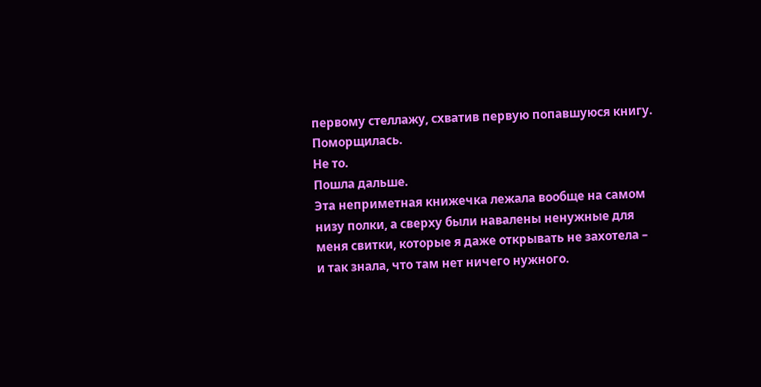первому стеллажу, схватив первую попавшуюся книгу.
Поморщилась.
Не то.
Пошла дальше.
Эта неприметная книжечка лежала вообще на самом низу полки, а сверху были навалены ненужные для меня свитки, которые я даже открывать не захотела – и так знала, что там нет ничего нужного.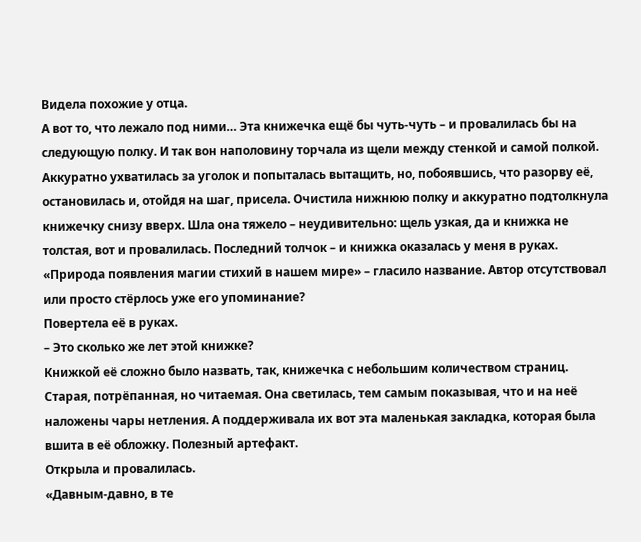Видела похожие у отца.
А вот то, что лежало под ними… Эта книжечка ещё бы чуть-чуть – и провалилась бы на следующую полку. И так вон наполовину торчала из щели между стенкой и самой полкой.
Аккуратно ухватилась за уголок и попыталась вытащить, но, побоявшись, что разорву её, остановилась и, отойдя на шаг, присела. Очистила нижнюю полку и аккуратно подтолкнула книжечку снизу вверх. Шла она тяжело – неудивительно: щель узкая, да и книжка не толстая, вот и провалилась. Последний толчок – и книжка оказалась у меня в руках.
«Природа появления магии стихий в нашем мире» – гласило название. Автор отсутствовал или просто стёрлось уже его упоминание?
Повертела её в руках.
– Это сколько же лет этой книжке?
Книжкой её сложно было назвать, так, книжечка с небольшим количеством страниц. Старая, потрёпанная, но читаемая. Она светилась, тем самым показывая, что и на неё наложены чары нетления. А поддерживала их вот эта маленькая закладка, которая была вшита в её обложку. Полезный артефакт.
Открыла и провалилась.
«Давным-давно, в те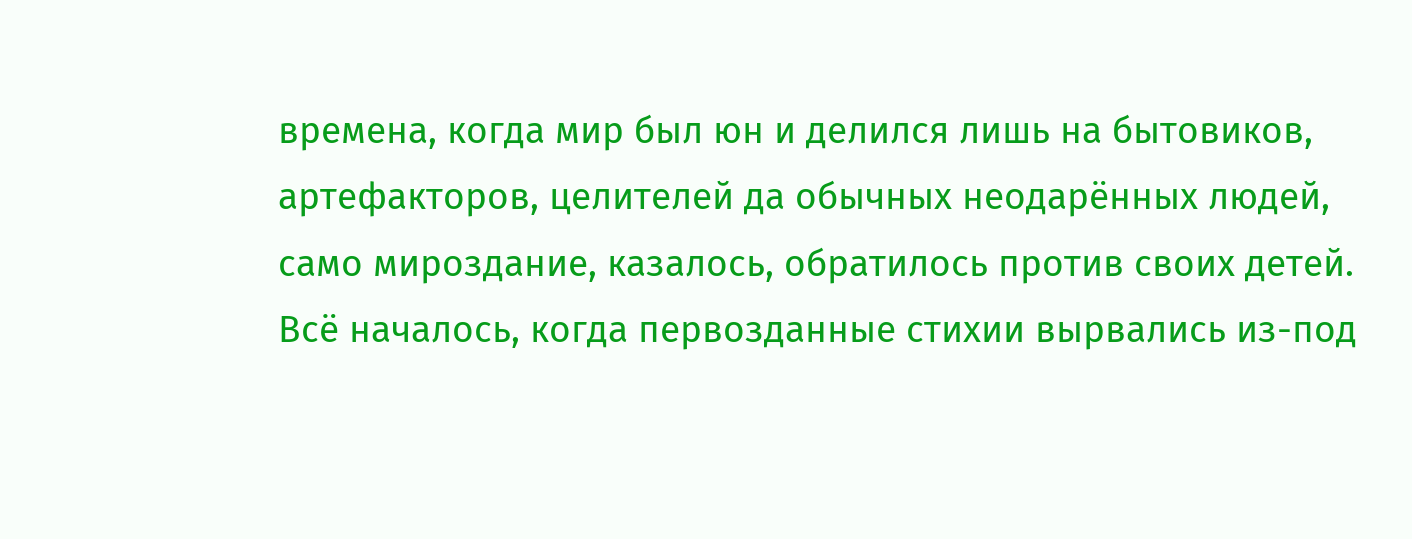времена, когда мир был юн и делился лишь на бытовиков, артефакторов, целителей да обычных неодарённых людей, само мироздание, казалось, обратилось против своих детей.
Всё началось, когда первозданные стихии вырвались из-под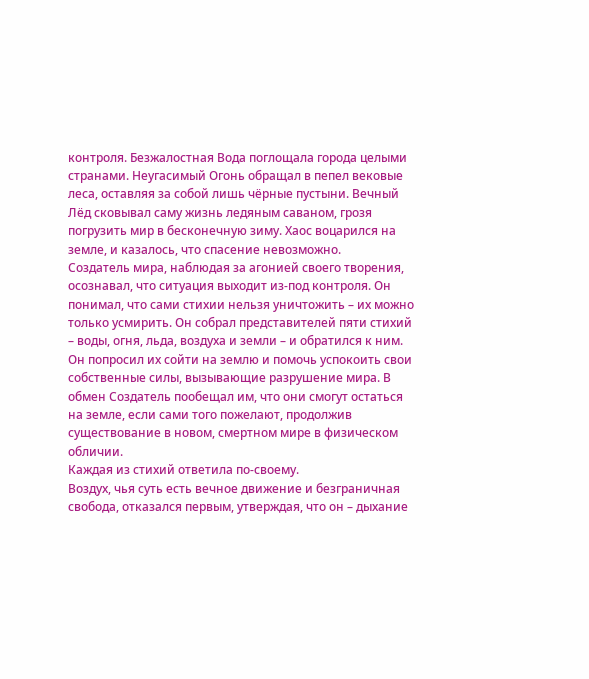контроля. Безжалостная Вода поглощала города целыми странами. Неугасимый Огонь обращал в пепел вековые леса, оставляя за собой лишь чёрные пустыни. Вечный Лёд сковывал саму жизнь ледяным саваном, грозя погрузить мир в бесконечную зиму. Хаос воцарился на земле, и казалось, что спасение невозможно.
Создатель мира, наблюдая за агонией своего творения, осознавал, что ситуация выходит из-под контроля. Он понимал, что сами стихии нельзя уничтожить – их можно только усмирить. Он собрал представителей пяти стихий – воды, огня, льда, воздуха и земли – и обратился к ним. Он попросил их сойти на землю и помочь успокоить свои собственные силы, вызывающие разрушение мира. В обмен Создатель пообещал им, что они смогут остаться на земле, если сами того пожелают, продолжив существование в новом, смертном мире в физическом обличии.
Каждая из стихий ответила по-своему.
Воздух, чья суть есть вечное движение и безграничная свобода, отказался первым, утверждая, что он – дыхание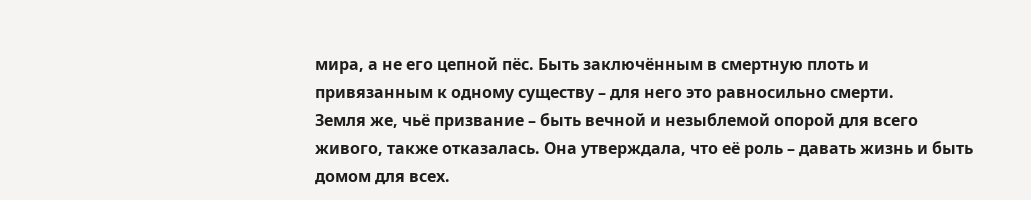мира, а не его цепной пёс. Быть заключённым в смертную плоть и привязанным к одному существу – для него это равносильно смерти.
Земля же, чьё призвание – быть вечной и незыблемой опорой для всего живого, также отказалась. Она утверждала, что её роль – давать жизнь и быть домом для всех.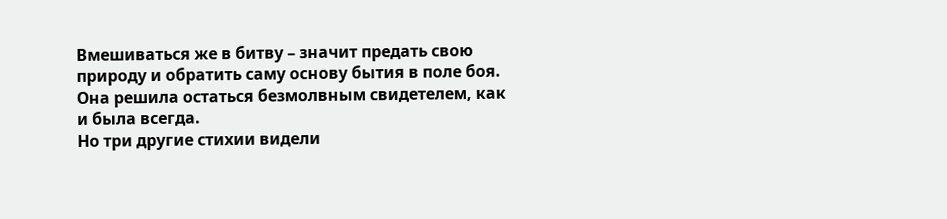Вмешиваться же в битву – значит предать свою природу и обратить саму основу бытия в поле боя. Она решила остаться безмолвным свидетелем, как и была всегда.
Но три другие стихии видели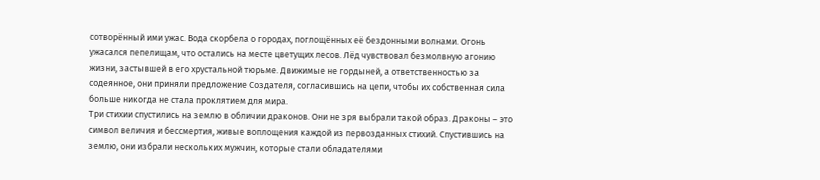сотворённый ими ужас. Вода скорбела о городах, поглощённых её бездонными волнами. Огонь ужасался пепелищам, что остались на месте цветущих лесов. Лёд чувствовал безмолвную агонию жизни, застывшей в его хрустальной тюрьме. Движимые не гордыней, а ответственностью за содеянное, они приняли предложение Создателя, согласившись на цепи, чтобы их собственная сила больше никогда не стала проклятием для мира.
Три стихии спустились на землю в обличии драконов. Они не зря выбрали такой образ. Драконы – это символ величия и бессмертия, живые воплощения каждой из первозданных стихий. Спустившись на землю, они избрали нескольких мужчин, которые стали обладателями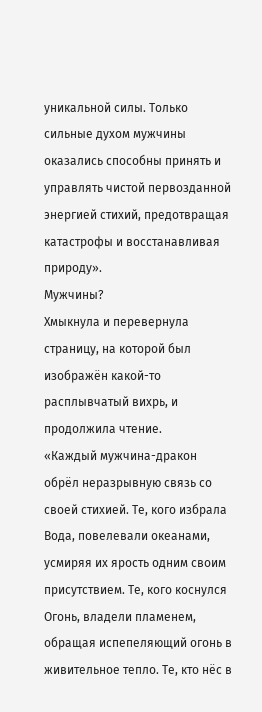уникальной силы. Только сильные духом мужчины оказались способны принять и управлять чистой первозданной энергией стихий, предотвращая катастрофы и восстанавливая природу».
Мужчины?
Хмыкнула и перевернула страницу, на которой был изображён какой-то расплывчатый вихрь, и продолжила чтение.
«Каждый мужчина-дракон обрёл неразрывную связь со своей стихией. Те, кого избрала Вода, повелевали океанами, усмиряя их ярость одним своим присутствием. Те, кого коснулся Огонь, владели пламенем, обращая испепеляющий огонь в живительное тепло. Те, кто нёс в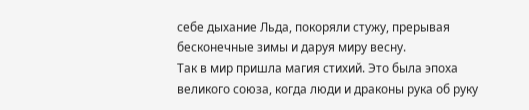себе дыхание Льда, покоряли стужу, прерывая бесконечные зимы и даруя миру весну.
Так в мир пришла магия стихий. Это была эпоха великого союза, когда люди и драконы рука об руку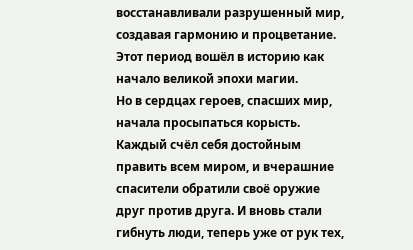восстанавливали разрушенный мир, создавая гармонию и процветание. Этот период вошёл в историю как начало великой эпохи магии.
Но в сердцах героев, спасших мир, начала просыпаться корысть. Каждый счёл себя достойным править всем миром, и вчерашние спасители обратили своё оружие друг против друга. И вновь стали гибнуть люди, теперь уже от рук тех,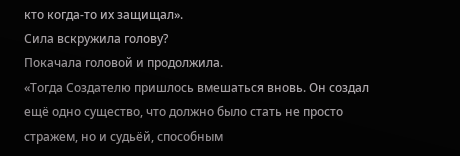кто когда-то их защищал».
Сила вскружила голову?
Покачала головой и продолжила.
«Тогда Создателю пришлось вмешаться вновь. Он создал ещё одно существо, что должно было стать не просто стражем, но и судьёй, способным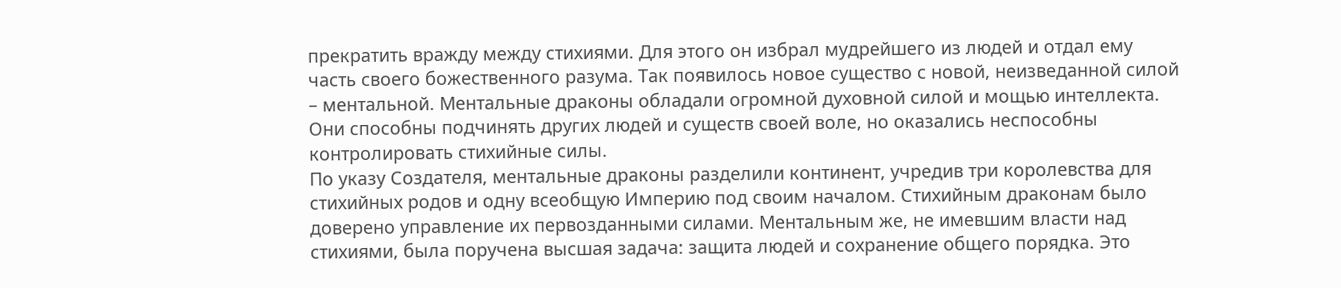прекратить вражду между стихиями. Для этого он избрал мудрейшего из людей и отдал ему часть своего божественного разума. Так появилось новое существо с новой, неизведанной силой – ментальной. Ментальные драконы обладали огромной духовной силой и мощью интеллекта. Они способны подчинять других людей и существ своей воле, но оказались неспособны контролировать стихийные силы.
По указу Создателя, ментальные драконы разделили континент, учредив три королевства для стихийных родов и одну всеобщую Империю под своим началом. Стихийным драконам было доверено управление их первозданными силами. Ментальным же, не имевшим власти над стихиями, была поручена высшая задача: защита людей и сохранение общего порядка. Это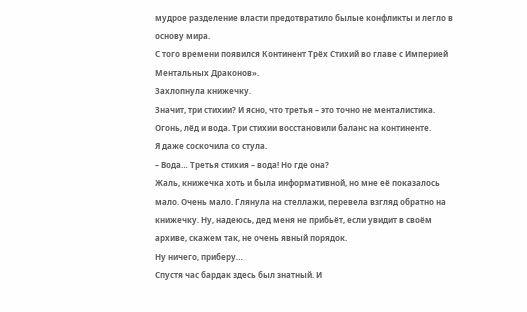мудрое разделение власти предотвратило былые конфликты и легло в основу мира.
С того времени появился Континент Трёх Стихий во главе с Империей Ментальных Драконов».
Захлопнула книжечку.
Значит, три стихии? И ясно, что третья – это точно не менталистика.
Огонь, лёд и вода. Три стихии восстановили баланс на континенте.
Я даже соскочила со стула.
– Вода… Третья стихия – вода! Но где она?
Жаль, книжечка хоть и была информативной, но мне её показалось мало. Очень мало. Глянула на стеллажи, перевела взгляд обратно на книжечку. Ну, надеюсь, дед меня не прибьёт, если увидит в своём архиве, скажем так, не очень явный порядок.
Ну ничего, приберу…
Спустя час бардак здесь был знатный. И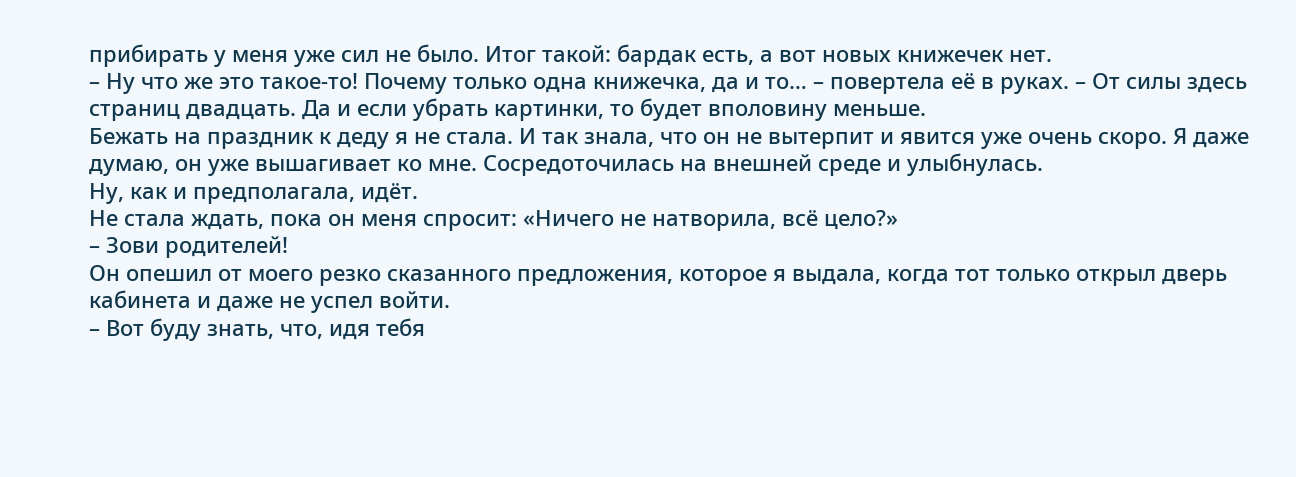прибирать у меня уже сил не было. Итог такой: бардак есть, а вот новых книжечек нет.
– Ну что же это такое-то! Почему только одна книжечка, да и то… – повертела её в руках. – От силы здесь страниц двадцать. Да и если убрать картинки, то будет вполовину меньше.
Бежать на праздник к деду я не стала. И так знала, что он не вытерпит и явится уже очень скоро. Я даже думаю, он уже вышагивает ко мне. Сосредоточилась на внешней среде и улыбнулась.
Ну, как и предполагала, идёт.
Не стала ждать, пока он меня спросит: «Ничего не натворила, всё цело?»
– Зови родителей!
Он опешил от моего резко сказанного предложения, которое я выдала, когда тот только открыл дверь кабинета и даже не успел войти.
– Вот буду знать, что, идя тебя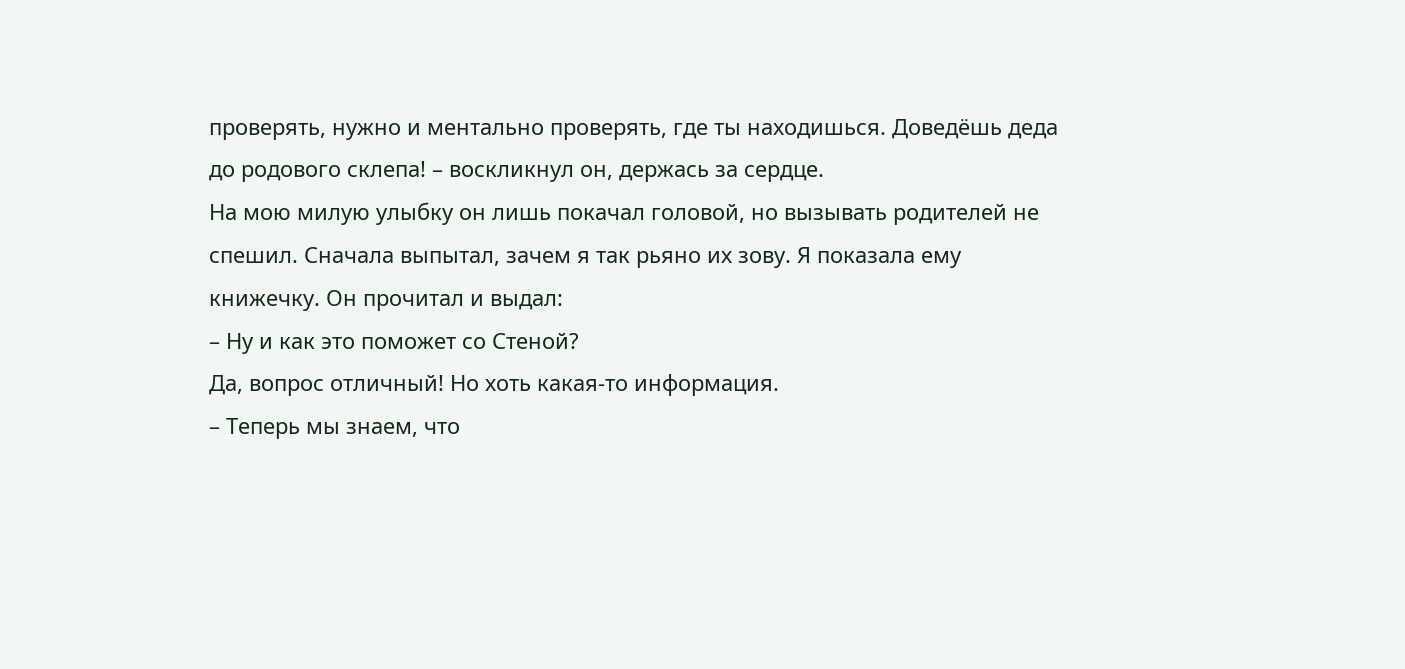проверять, нужно и ментально проверять, где ты находишься. Доведёшь деда до родового склепа! – воскликнул он, держась за сердце.
На мою милую улыбку он лишь покачал головой, но вызывать родителей не спешил. Сначала выпытал, зачем я так рьяно их зову. Я показала ему книжечку. Он прочитал и выдал:
– Ну и как это поможет со Стеной?
Да, вопрос отличный! Но хоть какая-то информация.
– Теперь мы знаем, что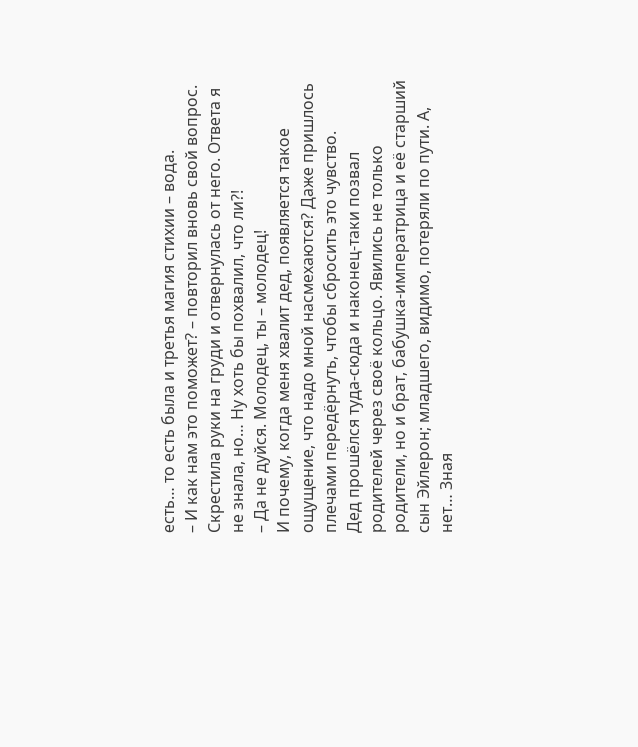есть… то есть была и третья магия стихии – вода.
– И как нам это поможет? – повторил вновь свой вопрос.
Скрестила руки на груди и отвернулась от него. Ответа я не знала, но… Ну хоть бы похвалил, что ли?!
– Да не дуйся. Молодец, ты – молодец!
И почему, когда меня хвалит дед, появляется такое ощущение, что надо мной насмехаются? Даже пришлось плечами передёрнуть, чтобы сбросить это чувство.
Дед прошёлся туда-сюда и наконец-таки позвал родителей через своё кольцо. Явились не только родители, но и брат, бабушка-императрица и её старший сын Эйлерон; младшего, видимо, потеряли по пути. А, нет… Зная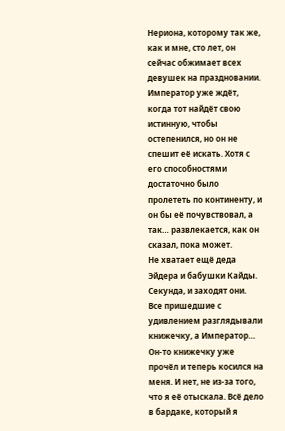Нериона, которому так же, как и мне, сто лет, он сейчас обжимает всех девушек на праздновании. Император уже ждёт, когда тот найдёт свою истинную, чтобы остепенился, но он не спешит её искать. Хотя с его способностями достаточно было пролететь по континенту, и он бы её почувствовал, а так… развлекается, как он сказал, пока может.
Не хватает ещё деда Эйдера и бабушки Кайды.
Секунда, и заходят они.
Все пришедшие с удивлением разглядывали книжечку, а Император… Он-то книжечку уже прочёл и теперь косился на меня. И нет, не из-за того, что я её отыскала. Всё дело в бардаке, который я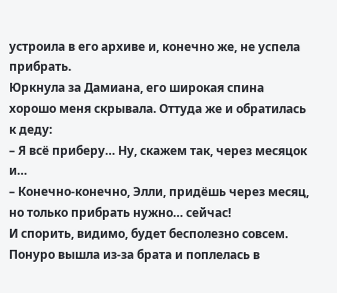устроила в его архиве и, конечно же, не успела прибрать.
Юркнула за Дамиана, его широкая спина хорошо меня скрывала. Оттуда же и обратилась к деду:
– Я всё приберу… Ну, скажем так, через месяцок и…
– Конечно-конечно, Элли, придёшь через месяц, но только прибрать нужно… сейчас!
И спорить, видимо, будет бесполезно совсем.
Понуро вышла из-за брата и поплелась в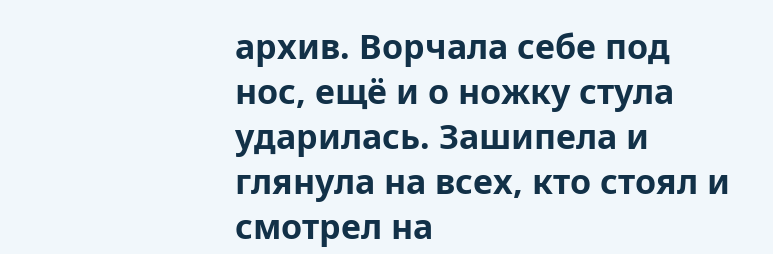архив. Ворчала себе под нос, ещё и о ножку стула ударилась. Зашипела и глянула на всех, кто стоял и смотрел на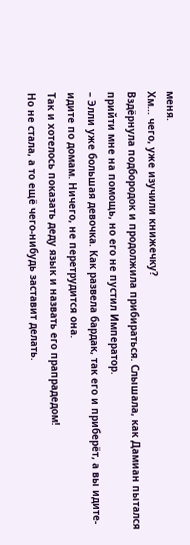меня.
Хм… чего, уже изучили книжечку?
Вздёрнула подбородок и продолжила прибираться. Слышала, как Дамиан пытался прийти мне на помощь, но его не пустил Император.
– Элли уже большая девочка. Как развела бардак, так его и приберёт, а вы идите-идите по домам. Ничего, не перетрудится она.
Так и хотелось показать деду язык и назвать его прапрадедом!
Но не стала, а то ещё чего-нибудь заставит делать.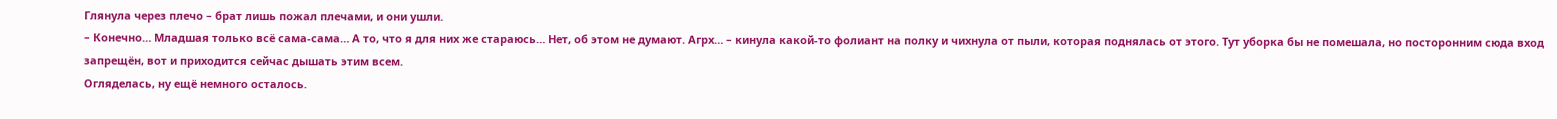Глянула через плечо – брат лишь пожал плечами, и они ушли.
– Конечно… Младшая только всё сама-сама… А то, что я для них же стараюсь… Нет, об этом не думают. Агрх… – кинула какой-то фолиант на полку и чихнула от пыли, которая поднялась от этого. Тут уборка бы не помешала, но посторонним сюда вход запрещён, вот и приходится сейчас дышать этим всем.
Огляделась, ну ещё немного осталось.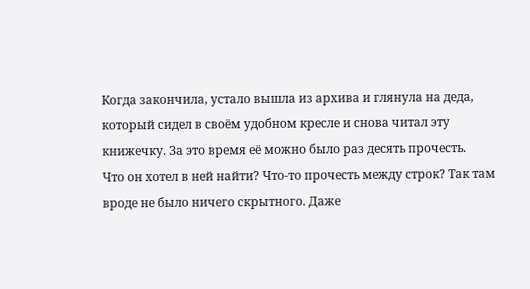Когда закончила, устало вышла из архива и глянула на деда, который сидел в своём удобном кресле и снова читал эту книжечку. За это время её можно было раз десять прочесть.
Что он хотел в ней найти? Что-то прочесть между строк? Так там вроде не было ничего скрытного. Даже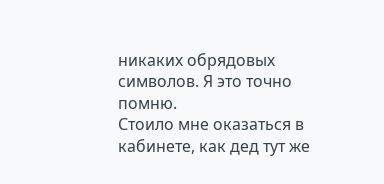никаких обрядовых символов. Я это точно помню.
Стоило мне оказаться в кабинете, как дед тут же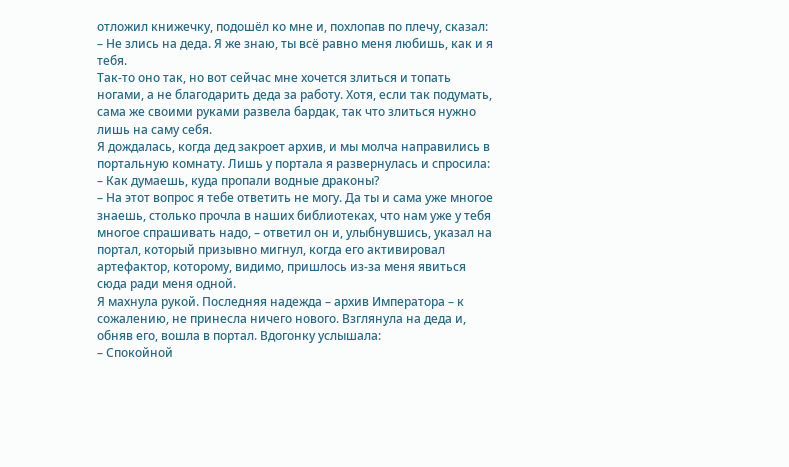отложил книжечку, подошёл ко мне и, похлопав по плечу, сказал:
– Не злись на деда. Я же знаю, ты всё равно меня любишь, как и я тебя.
Так-то оно так, но вот сейчас мне хочется злиться и топать ногами, а не благодарить деда за работу. Хотя, если так подумать, сама же своими руками развела бардак, так что злиться нужно лишь на саму себя.
Я дождалась, когда дед закроет архив, и мы молча направились в портальную комнату. Лишь у портала я развернулась и спросила:
– Как думаешь, куда пропали водные драконы?
– На этот вопрос я тебе ответить не могу. Да ты и сама уже многое знаешь, столько прочла в наших библиотеках, что нам уже у тебя многое спрашивать надо, – ответил он и, улыбнувшись, указал на портал, который призывно мигнул, когда его активировал артефактор, которому, видимо, пришлось из-за меня явиться сюда ради меня одной.
Я махнула рукой. Последняя надежда – архив Императора – к сожалению, не принесла ничего нового. Взглянула на деда и, обняв его, вошла в портал. Вдогонку услышала:
– Спокойной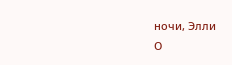ночи, Элли
О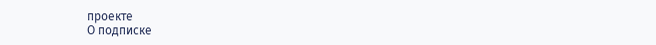проекте
О подписке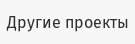Другие проекты